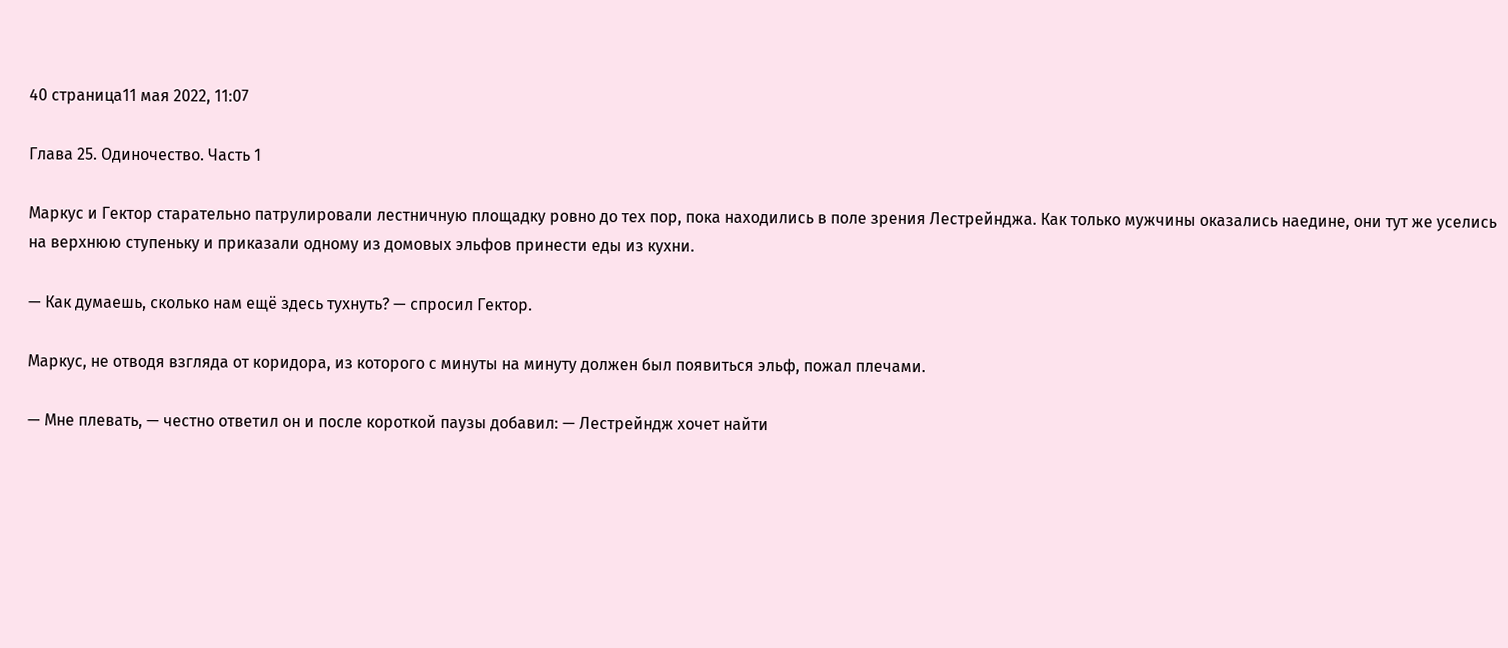40 страница11 мая 2022, 11:07

Глава 25. Одиночество. Часть 1

Маркус и Гектор старательно патрулировали лестничную площадку ровно до тех пор, пока находились в поле зрения Лестрейнджа. Как только мужчины оказались наедине, они тут же уселись на верхнюю ступеньку и приказали одному из домовых эльфов принести еды из кухни.

— Как думаешь, сколько нам ещё здесь тухнуть? — спросил Гектор.

Маркус, не отводя взгляда от коридора, из которого с минуты на минуту должен был появиться эльф, пожал плечами.

— Мне плевать, — честно ответил он и после короткой паузы добавил: — Лестрейндж хочет найти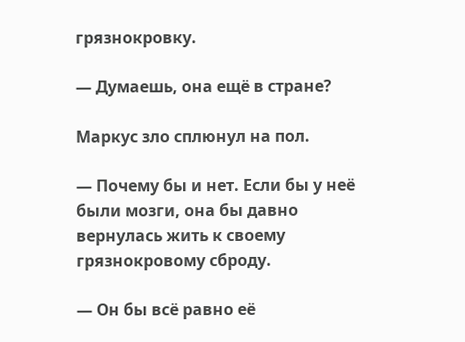грязнокровку.

— Думаешь, она ещё в стране?

Маркус зло сплюнул на пол.

— Почему бы и нет. Если бы у неё были мозги, она бы давно вернулась жить к своему грязнокровому сброду.

— Он бы всё равно её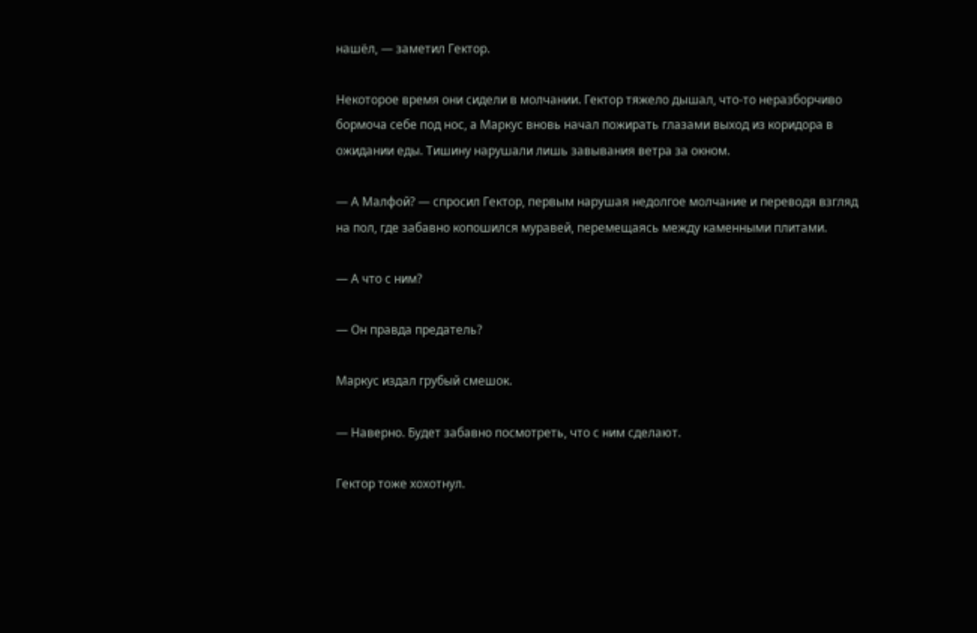нашёл, — заметил Гектор.

Некоторое время они сидели в молчании. Гектор тяжело дышал, что-то неразборчиво бормоча себе под нос, а Маркус вновь начал пожирать глазами выход из коридора в ожидании еды. Тишину нарушали лишь завывания ветра за окном.

— А Малфой? — спросил Гектор, первым нарушая недолгое молчание и переводя взгляд на пол, где забавно копошился муравей, перемещаясь между каменными плитами.

— А что с ним?

— Он правда предатель?

Маркус издал грубый смешок.

— Наверно. Будет забавно посмотреть, что с ним сделают.

Гектор тоже хохотнул.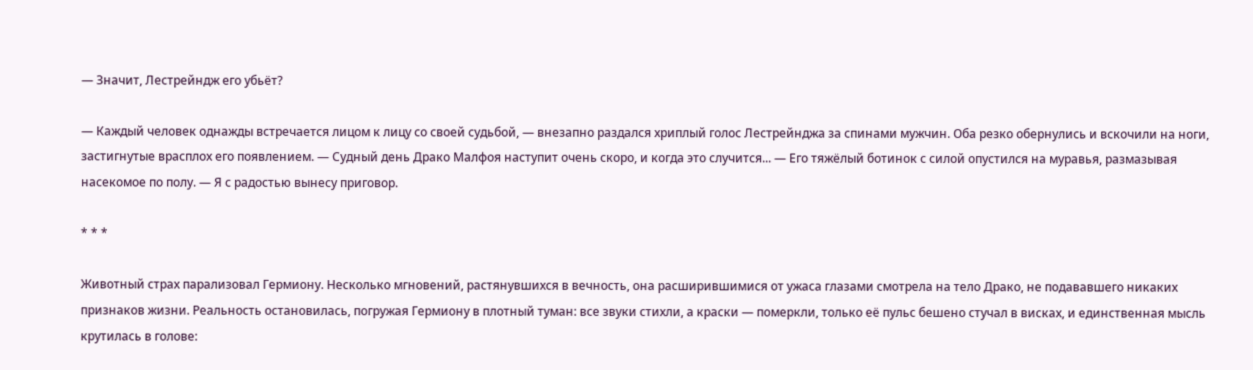— Значит, Лестрейндж его убьёт?

— Каждый человек однажды встречается лицом к лицу со своей судьбой, — внезапно раздался хриплый голос Лестрейнджа за спинами мужчин. Оба резко обернулись и вскочили на ноги, застигнутые врасплох его появлением. — Судный день Драко Малфоя наступит очень скоро, и когда это случится... — Его тяжёлый ботинок с силой опустился на муравья, размазывая насекомое по полу. — Я с радостью вынесу приговор.

* * *

Животный страх парализовал Гермиону. Несколько мгновений, растянувшихся в вечность, она расширившимися от ужаса глазами смотрела на тело Драко, не подававшего никаких признаков жизни. Реальность остановилась, погружая Гермиону в плотный туман: все звуки стихли, а краски — померкли, только её пульс бешено стучал в висках, и единственная мысль крутилась в голове: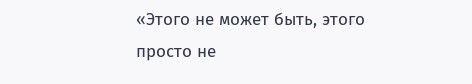«Этого не может быть, этого просто не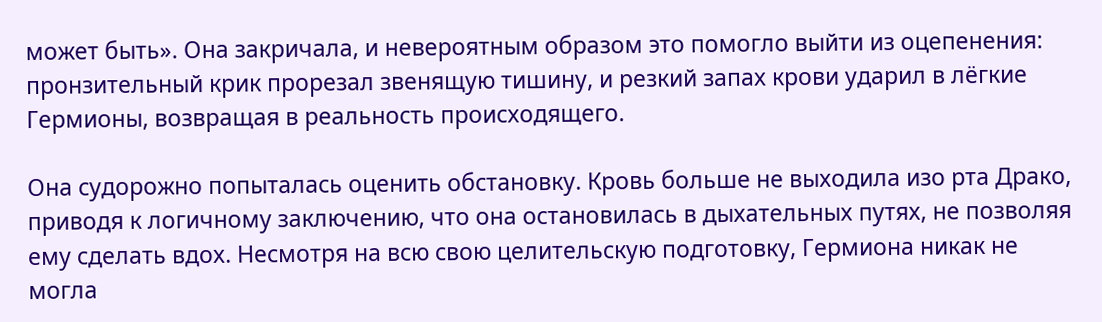может быть». Она закричала, и невероятным образом это помогло выйти из оцепенения: пронзительный крик прорезал звенящую тишину, и резкий запах крови ударил в лёгкие Гермионы, возвращая в реальность происходящего.

Она судорожно попыталась оценить обстановку. Кровь больше не выходила изо рта Драко, приводя к логичному заключению, что она остановилась в дыхательных путях, не позволяя ему сделать вдох. Несмотря на всю свою целительскую подготовку, Гермиона никак не могла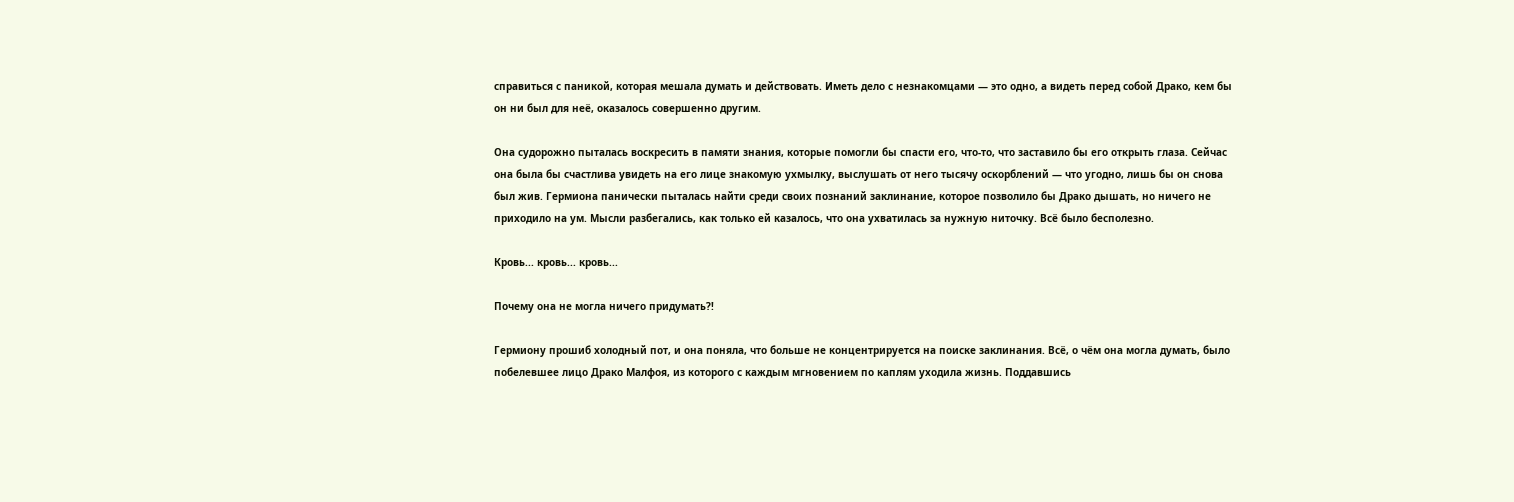справиться с паникой, которая мешала думать и действовать. Иметь дело с незнакомцами — это одно, а видеть перед собой Драко, кем бы он ни был для неё, оказалось совершенно другим.

Она судорожно пыталась воскресить в памяти знания, которые помогли бы спасти его, что-то, что заставило бы его открыть глаза. Сейчас она была бы счастлива увидеть на его лице знакомую ухмылку, выслушать от него тысячу оскорблений — что угодно, лишь бы он снова был жив. Гермиона панически пыталась найти среди своих познаний заклинание, которое позволило бы Драко дышать, но ничего не приходило на ум. Мысли разбегались, как только ей казалось, что она ухватилась за нужную ниточку. Всё было бесполезно.

Кровь... кровь... кровь...

Почему она не могла ничего придумать?!

Гермиону прошиб холодный пот, и она поняла, что больше не концентрируется на поиске заклинания. Всё, о чём она могла думать, было побелевшее лицо Драко Малфоя, из которого с каждым мгновением по каплям уходила жизнь. Поддавшись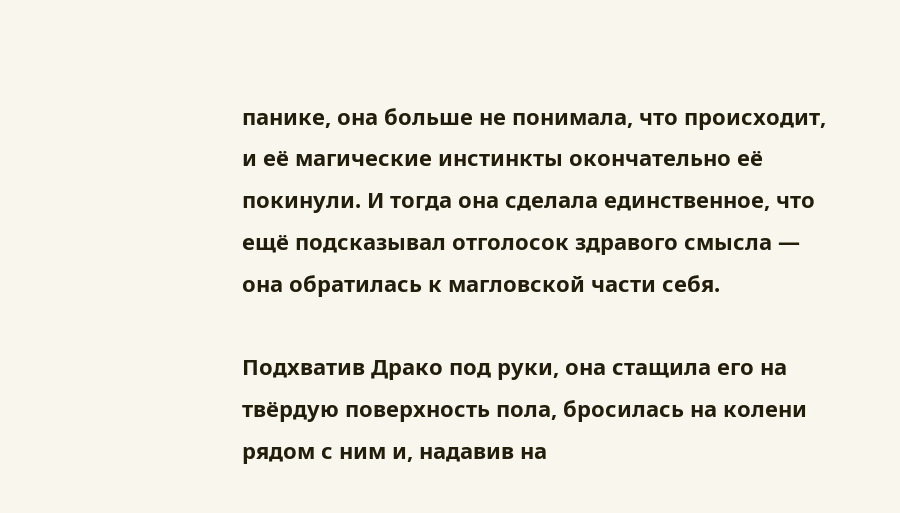панике, она больше не понимала, что происходит, и её магические инстинкты окончательно её покинули. И тогда она сделала единственное, что ещё подсказывал отголосок здравого смысла — она обратилась к магловской части себя.

Подхватив Драко под руки, она стащила его на твёрдую поверхность пола, бросилась на колени рядом с ним и, надавив на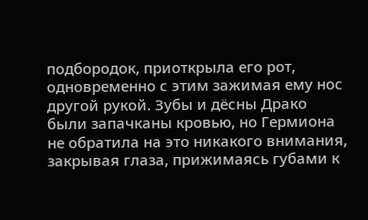подбородок, приоткрыла его рот, одновременно с этим зажимая ему нос другой рукой. Зубы и дёсны Драко были запачканы кровью, но Гермиона не обратила на это никакого внимания, закрывая глаза, прижимаясь губами к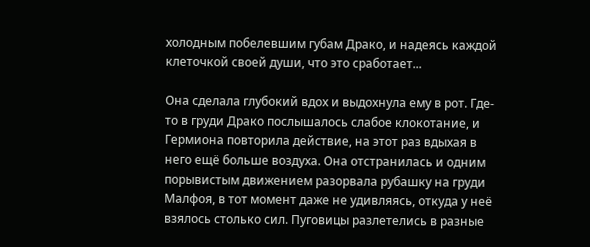холодным побелевшим губам Драко, и надеясь каждой клеточкой своей души, что это сработает...

Она сделала глубокий вдох и выдохнула ему в рот. Где-то в груди Драко послышалось слабое клокотание, и Гермиона повторила действие, на этот раз вдыхая в него ещё больше воздуха. Она отстранилась и одним порывистым движением разорвала рубашку на груди Малфоя, в тот момент даже не удивляясь, откуда у неё взялось столько сил. Пуговицы разлетелись в разные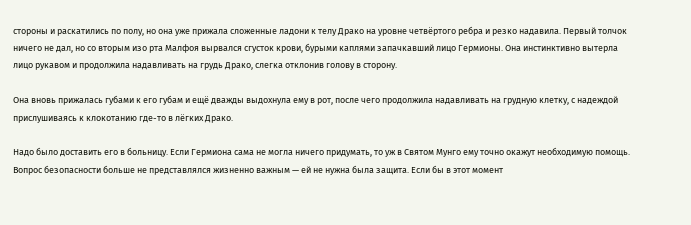стороны и раскатились по полу, но она уже прижала сложенные ладони к телу Драко на уровне четвёртого ребра и резко надавила. Первый толчок ничего не дал, но со вторым изо рта Малфоя вырвался сгусток крови, бурыми каплями запачкавший лицо Гермионы. Она инстинктивно вытерла лицо рукавом и продолжила надавливать на грудь Драко, слегка отклонив голову в сторону.

Она вновь прижалась губами к его губам и ещё дважды выдохнула ему в рот, после чего продолжила надавливать на грудную клетку, с надеждой прислушиваясь к клокотанию где-то в лёгких Драко.

Надо было доставить его в больницу. Если Гермиона сама не могла ничего придумать, то уж в Святом Мунго ему точно окажут необходимую помощь. Вопрос безопасности больше не представлялся жизненно важным — ей не нужна была защита. Если бы в этот момент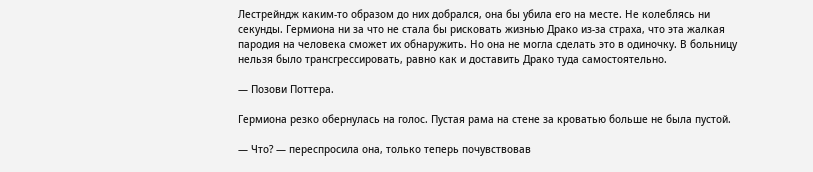Лестрейндж каким-то образом до них добрался, она бы убила его на месте. Не колеблясь ни секунды. Гермиона ни за что не стала бы рисковать жизнью Драко из-за страха, что эта жалкая пародия на человека сможет их обнаружить. Но она не могла сделать это в одиночку. В больницу нельзя было трансгрессировать, равно как и доставить Драко туда самостоятельно.

— Позови Поттера.

Гермиона резко обернулась на голос. Пустая рама на стене за кроватью больше не была пустой.

— Что? — переспросила она, только теперь почувствовав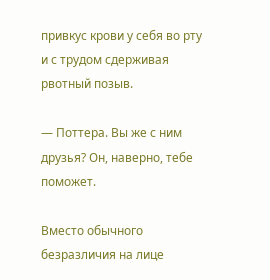привкус крови у себя во рту и с трудом сдерживая рвотный позыв.

— Поттера. Вы же с ним друзья? Он, наверно, тебе поможет.

Вместо обычного безразличия на лице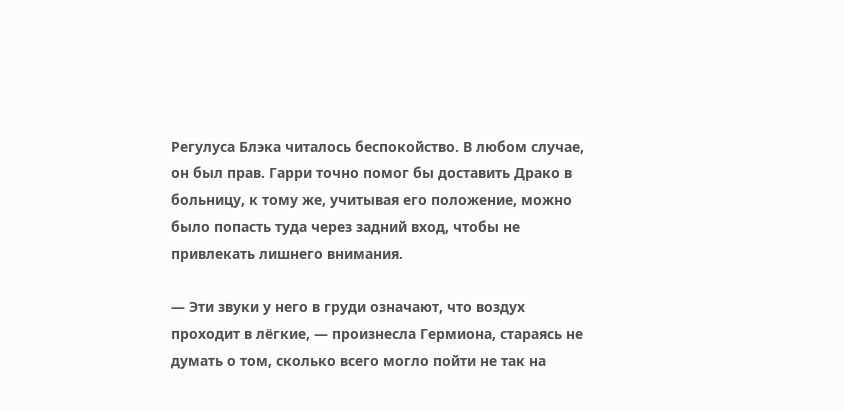Регулуса Блэка читалось беспокойство. В любом случае, он был прав. Гарри точно помог бы доставить Драко в больницу, к тому же, учитывая его положение, можно было попасть туда через задний вход, чтобы не привлекать лишнего внимания.

— Эти звуки у него в груди означают, что воздух проходит в лёгкие, — произнесла Гермиона, стараясь не думать о том, сколько всего могло пойти не так на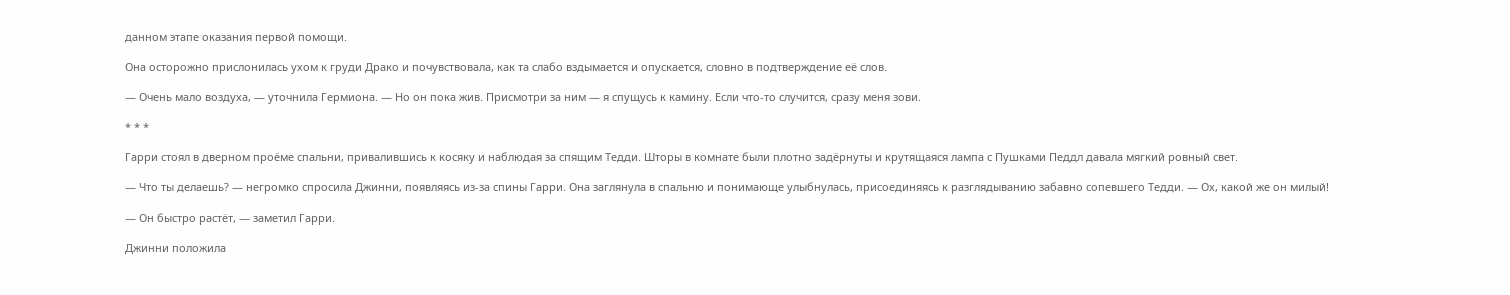данном этапе оказания первой помощи.

Она осторожно прислонилась ухом к груди Драко и почувствовала, как та слабо вздымается и опускается, словно в подтверждение её слов.

— Очень мало воздуха, — уточнила Гермиона. — Но он пока жив. Присмотри за ним — я спущусь к камину. Если что-то случится, сразу меня зови.

* * *

Гарри стоял в дверном проёме спальни, привалившись к косяку и наблюдая за спящим Тедди. Шторы в комнате были плотно задёрнуты и крутящаяся лампа с Пушками Педдл давала мягкий ровный свет.

— Что ты делаешь? — негромко спросила Джинни, появляясь из-за спины Гарри. Она заглянула в спальню и понимающе улыбнулась, присоединяясь к разглядыванию забавно сопевшего Тедди. — Ох, какой же он милый!

— Он быстро растёт, — заметил Гарри.

Джинни положила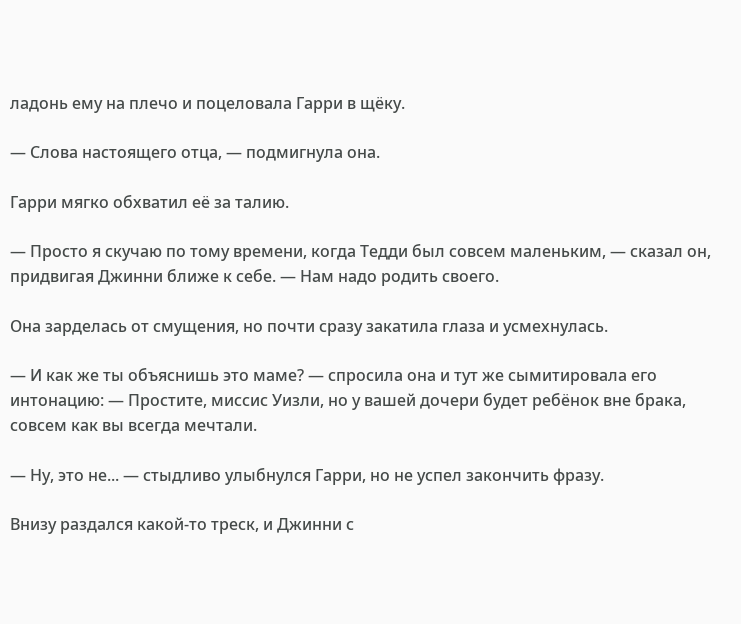ладонь ему на плечо и поцеловала Гарри в щёку.

— Слова настоящего отца, — подмигнула она.

Гарри мягко обхватил её за талию.

— Просто я скучаю по тому времени, когда Тедди был совсем маленьким, — сказал он, придвигая Джинни ближе к себе. — Нам надо родить своего.

Она зарделась от смущения, но почти сразу закатила глаза и усмехнулась.

— И как же ты объяснишь это маме? — спросила она и тут же сымитировала его интонацию: — Простите, миссис Уизли, но у вашей дочери будет ребёнок вне брака, совсем как вы всегда мечтали.

— Ну, это не... — стыдливо улыбнулся Гарри, но не успел закончить фразу.

Внизу раздался какой-то треск, и Джинни с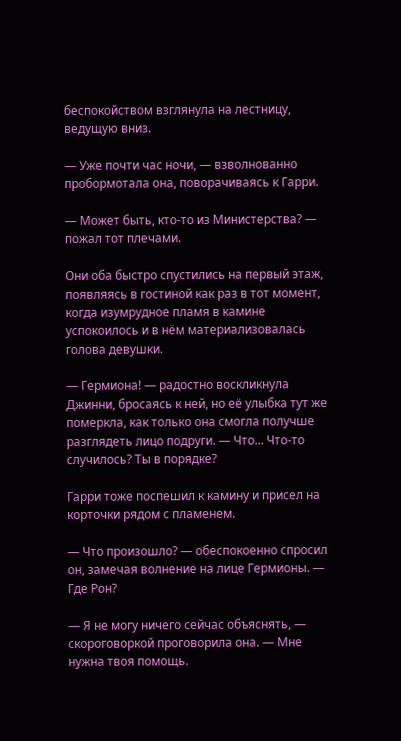беспокойством взглянула на лестницу, ведущую вниз.

— Уже почти час ночи, — взволнованно пробормотала она, поворачиваясь к Гарри.

— Может быть, кто-то из Министерства? — пожал тот плечами.

Они оба быстро спустились на первый этаж, появляясь в гостиной как раз в тот момент, когда изумрудное пламя в камине успокоилось и в нём материализовалась голова девушки.

— Гермиона! — радостно воскликнула Джинни, бросаясь к ней, но её улыбка тут же померкла, как только она смогла получше разглядеть лицо подруги. — Что... Что-то случилось? Ты в порядке?

Гарри тоже поспешил к камину и присел на корточки рядом с пламенем.

— Что произошло? — обеспокоенно спросил он, замечая волнение на лице Гермионы. — Где Рон?

— Я не могу ничего сейчас объяснять, — скороговоркой проговорила она. — Мне нужна твоя помощь.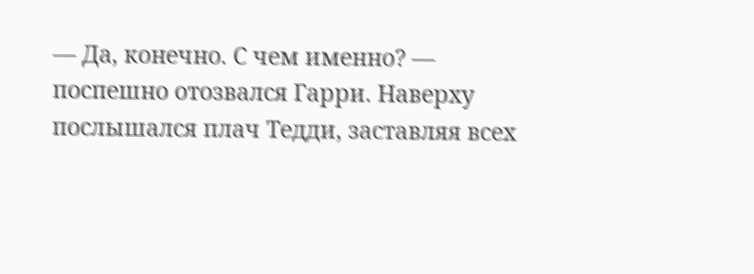— Да, конечно. С чем именно? — поспешно отозвался Гарри. Наверху послышался плач Тедди, заставляя всех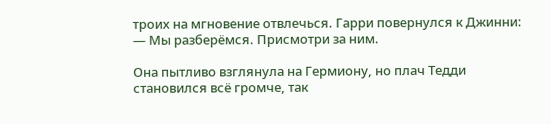троих на мгновение отвлечься. Гарри повернулся к Джинни: — Мы разберёмся. Присмотри за ним.

Она пытливо взглянула на Гермиону, но плач Тедди становился всё громче, так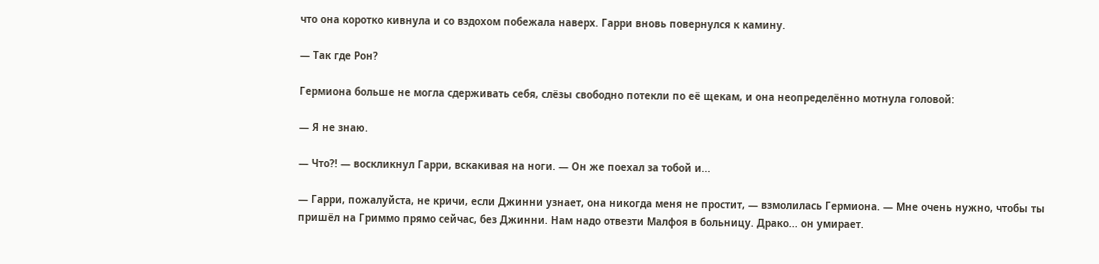что она коротко кивнула и со вздохом побежала наверх. Гарри вновь повернулся к камину.

— Так где Рон?

Гермиона больше не могла сдерживать себя, слёзы свободно потекли по её щекам, и она неопределённо мотнула головой:

— Я не знаю.

— Что?! — воскликнул Гарри, вскакивая на ноги. — Он же поехал за тобой и...

— Гарри, пожалуйста, не кричи, если Джинни узнает, она никогда меня не простит, — взмолилась Гермиона. — Мне очень нужно, чтобы ты пришёл на Гриммо прямо сейчас, без Джинни. Нам надо отвезти Малфоя в больницу. Драко... он умирает.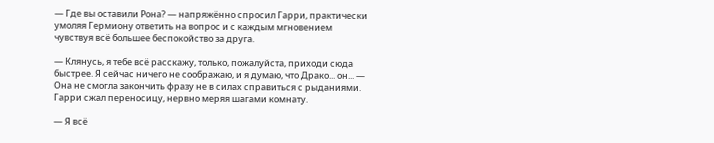— Где вы оставили Рона? — напряжённо спросил Гарри, практически умоляя Гермиону ответить на вопрос и с каждым мгновением чувствуя всё большее беспокойство за друга.

— Клянусь, я тебе всё расскажу, только, пожалуйста, приходи сюда быстрее. Я сейчас ничего не соображаю, и я думаю, что Драко... он... — Она не смогла закончить фразу не в силах справиться с рыданиями. Гарри сжал переносицу, нервно меряя шагами комнату.

— Я всё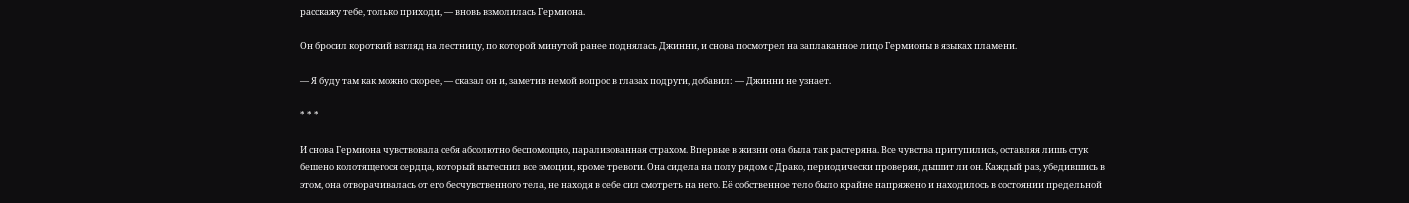расскажу тебе, только приходи, — вновь взмолилась Гермиона.

Он бросил короткий взгляд на лестницу, по которой минутой ранее поднялась Джинни, и снова посмотрел на заплаканное лицо Гермионы в языках пламени.

— Я буду там как можно скорее, — сказал он и, заметив немой вопрос в глазах подруги, добавил: — Джинни не узнает.

* * *

И снова Гермиона чувствовала себя абсолютно беспомощно, парализованная страхом. Впервые в жизни она была так растеряна. Все чувства притупились, оставляя лишь стук бешено колотящегося сердца, который вытеснил все эмоции, кроме тревоги. Она сидела на полу рядом с Драко, периодически проверяя, дышит ли он. Каждый раз, убедившись в этом, она отворачивалась от его бесчувственного тела, не находя в себе сил смотреть на него. Её собственное тело было крайне напряжено и находилось в состоянии предельной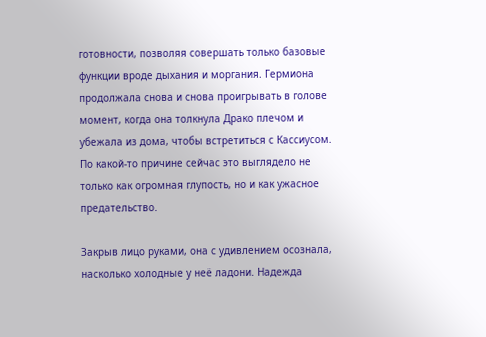готовности, позволяя совершать только базовые функции вроде дыхания и моргания. Гермиона продолжала снова и снова проигрывать в голове момент, когда она толкнула Драко плечом и убежала из дома, чтобы встретиться с Кассиусом. По какой-то причине сейчас это выглядело не только как огромная глупость, но и как ужасное предательство.

Закрыв лицо руками, она с удивлением осознала, насколько холодные у неё ладони. Надежда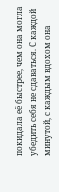покидала её быстрее, чем она могла убедить себя не сдаваться. С каждой минутой, с каждым вдохом она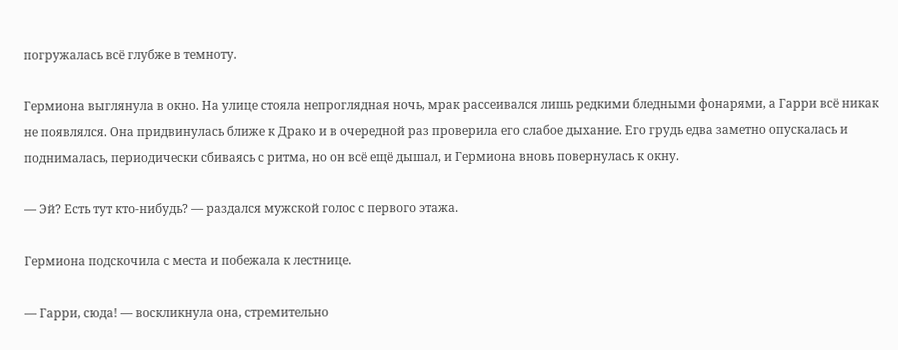погружалась всё глубже в темноту.

Гермиона выглянула в окно. На улице стояла непроглядная ночь, мрак рассеивался лишь редкими бледными фонарями, а Гарри всё никак не появлялся. Она придвинулась ближе к Драко и в очередной раз проверила его слабое дыхание. Его грудь едва заметно опускалась и поднималась, периодически сбиваясь с ритма, но он всё ещё дышал, и Гермиона вновь повернулась к окну.

— Эй? Есть тут кто-нибудь? — раздался мужской голос с первого этажа.

Гермиона подскочила с места и побежала к лестнице.

— Гарри, сюда! — воскликнула она, стремительно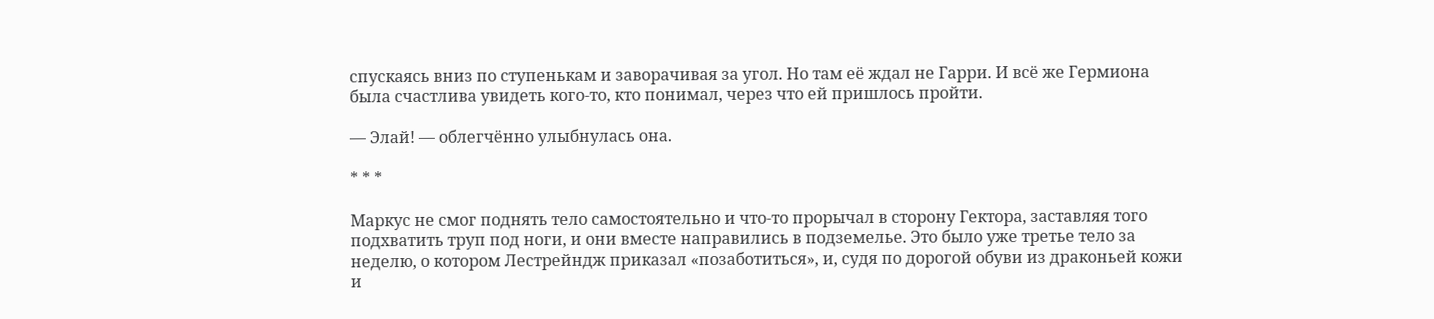спускаясь вниз по ступенькам и заворачивая за угол. Но там её ждал не Гарри. И всё же Гермиона была счастлива увидеть кого-то, кто понимал, через что ей пришлось пройти.

— Элай! — облегчённо улыбнулась она.

* * *

Маркус не смог поднять тело самостоятельно и что-то прорычал в сторону Гектора, заставляя того подхватить труп под ноги, и они вместе направились в подземелье. Это было уже третье тело за неделю, о котором Лестрейндж приказал «позаботиться», и, судя по дорогой обуви из драконьей кожи и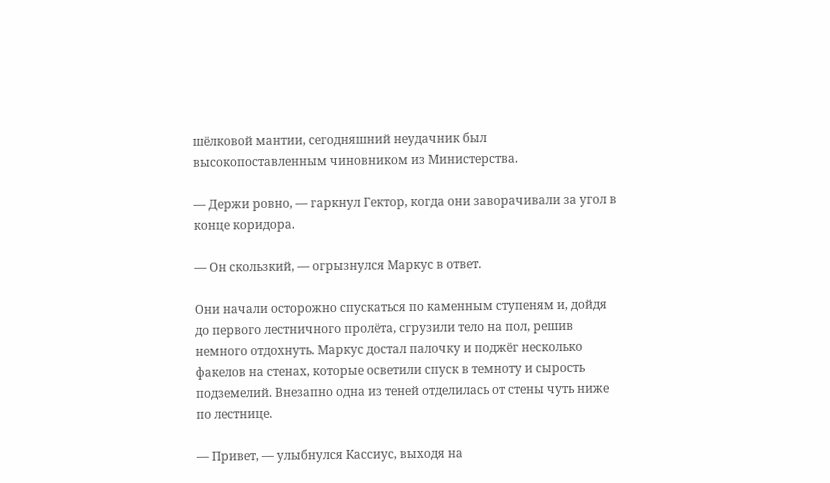шёлковой мантии, сегодняшний неудачник был высокопоставленным чиновником из Министерства.

— Держи ровно, — гаркнул Гектор, когда они заворачивали за угол в конце коридора.

— Он скользкий, — огрызнулся Маркус в ответ.

Они начали осторожно спускаться по каменным ступеням и, дойдя до первого лестничного пролёта, сгрузили тело на пол, решив немного отдохнуть. Маркус достал палочку и поджёг несколько факелов на стенах, которые осветили спуск в темноту и сырость подземелий. Внезапно одна из теней отделилась от стены чуть ниже по лестнице.

— Привет, — улыбнулся Кассиус, выходя на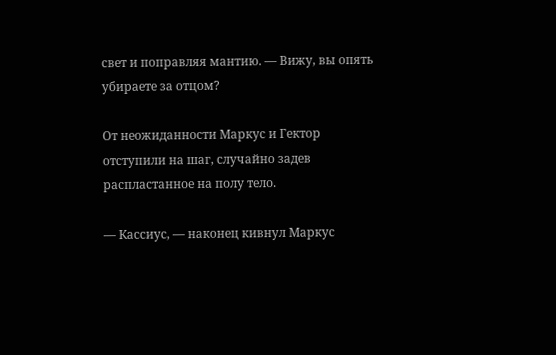свет и поправляя мантию. — Вижу, вы опять убираете за отцом?

От неожиданности Маркус и Гектор отступили на шаг, случайно задев распластанное на полу тело.

— Кассиус, — наконец кивнул Маркус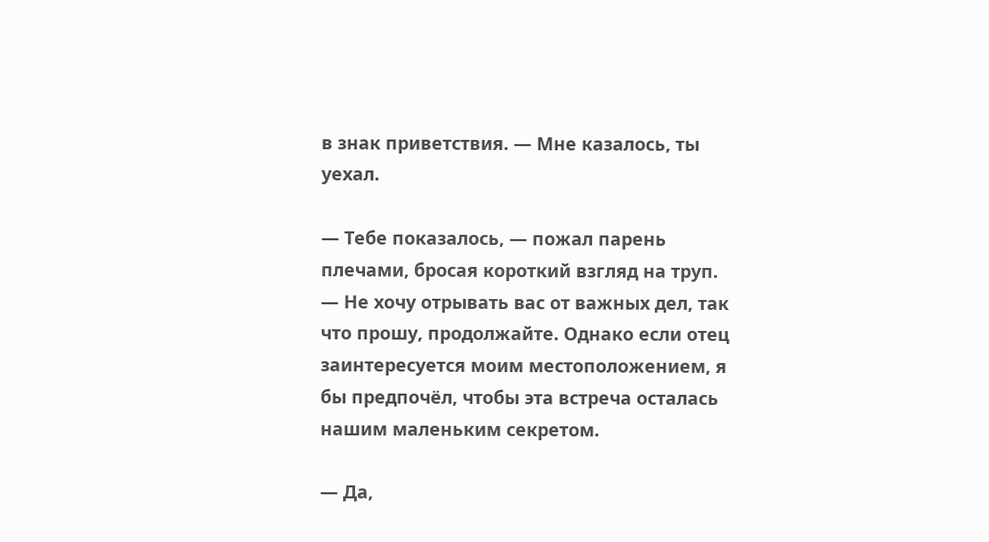в знак приветствия. — Мне казалось, ты уехал.

— Тебе показалось, — пожал парень плечами, бросая короткий взгляд на труп. — Не хочу отрывать вас от важных дел, так что прошу, продолжайте. Однако если отец заинтересуется моим местоположением, я бы предпочёл, чтобы эта встреча осталась нашим маленьким секретом.

— Да,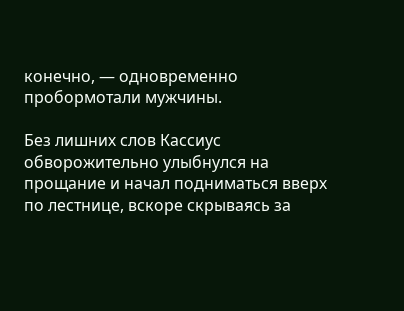конечно, — одновременно пробормотали мужчины.

Без лишних слов Кассиус обворожительно улыбнулся на прощание и начал подниматься вверх по лестнице, вскоре скрываясь за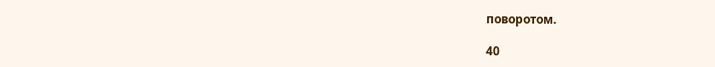поворотом.

40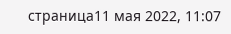страница11 мая 2022, 11:07